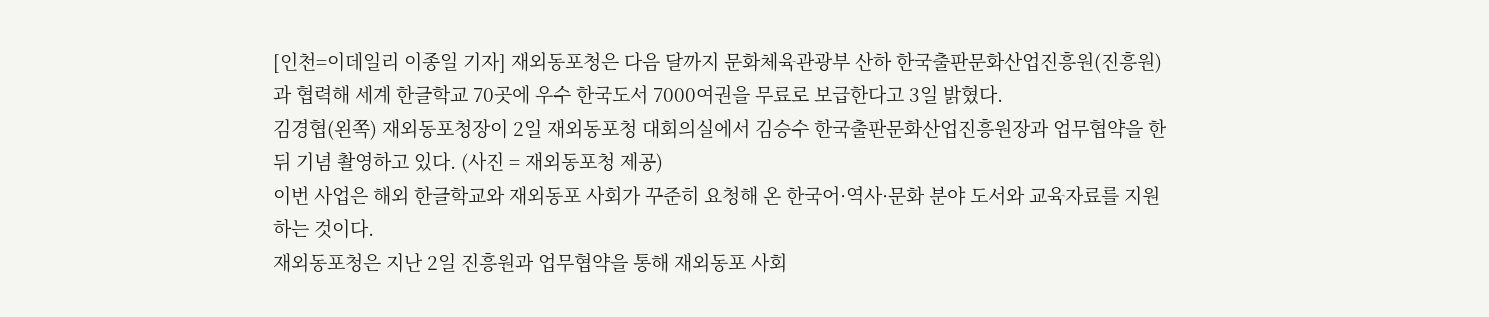[인천=이데일리 이종일 기자] 재외동포청은 다음 달까지 문화체육관광부 산하 한국출판문화산업진흥원(진흥원)과 협력해 세계 한글학교 70곳에 우수 한국도서 7000여권을 무료로 보급한다고 3일 밝혔다.
김경협(왼쪽) 재외동포청장이 2일 재외동포청 대회의실에서 김승수 한국출판문화산업진흥원장과 업무협약을 한 뒤 기념 촬영하고 있다. (사진 = 재외동포청 제공)
이번 사업은 해외 한글학교와 재외동포 사회가 꾸준히 요청해 온 한국어·역사·문화 분야 도서와 교육자료를 지원하는 것이다.
재외동포청은 지난 2일 진흥원과 업무협약을 통해 재외동포 사회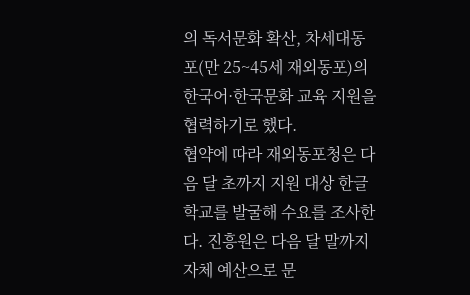의 독서문화 확산, 차세대동포(만 25~45세 재외동포)의 한국어·한국문화 교육 지원을 협력하기로 했다.
협약에 따라 재외동포청은 다음 달 초까지 지원 대상 한글학교를 발굴해 수요를 조사한다. 진흥원은 다음 달 말까지 자체 예산으로 문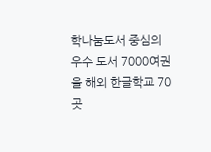학나눔도서 중심의 우수 도서 7000여권을 해외 한글학교 70곳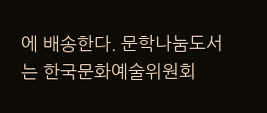에 배송한다. 문학나눔도서는 한국문화예술위원회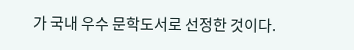가 국내 우수 문학도서로 선정한 것이다.